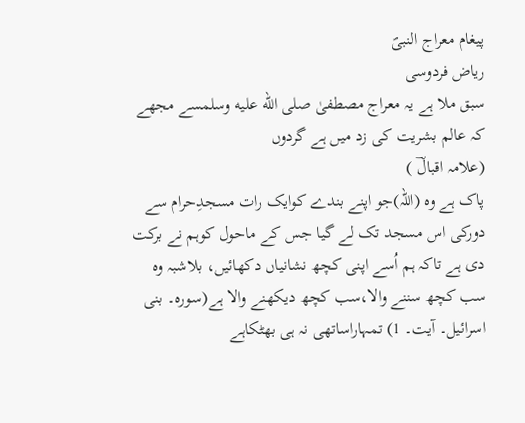پیغام معراج النبیؐ
ریاض فردوسی
سبق ملا ہے یہ معراج مصطفیٰ صلى الله عليه وسلمسے مجھے
کہ عالم بشریت کی زد میں ہے گردوں
(علامہ اقبالؔ )
پاک ہے وہ (اللہ)جو اپنے بندے کوایک رات مسجدِحرام سے دورکی اس مسجد تک لے گیا جس کے ماحول کوہم نے برکت دی ہے تاکہ ہم اُسے اپنی کچھ نشانیاں دکھائیں، بلاشبہ وہ سب کچھ سننے والا،سب کچھ دیکھنے والا ہے(سورہ۔ بنی اسرائیل۔ آیت۔ 1) تمہاراساتھی نہ ہی بھٹکاہے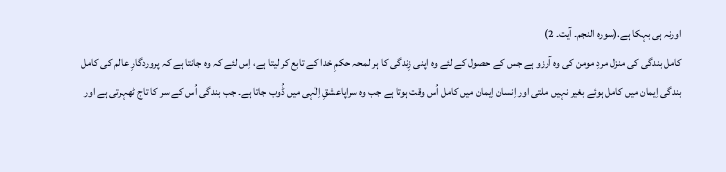اورنہ ہی بہکا ہے.(سورہ النجم۔ آیت۔ 2)
کامل بندگی کی منزل مردِ مومن کی وہ آرزو ہے جس کے حصول کے لئے وہ اپنی زِندگی کا ہر لمحہ حکمِ خدا کے تابع کر لیتا ہے، اِس لئے کہ وہ جانتا ہے کہ پروردگارِ عالم کی کامل بندگی اِیمان میں کامل ہوئے بغیر نہیں ملتی اور اِنسان اِیمان میں کامل اُس وقت ہوتا ہے جب وہ سراپاعشقِ اِلٰہی میں ڈُوب جاتا ہے۔ جب بندگی اُس کے سر کا تاج ٹھہرتی ہے اور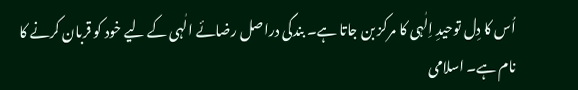اُس کا دِل توحیدِ اِلٰہی کا مرکز بن جاتا ہے۔ بندگی دراصل رضائے الٰہی کے لیے خود کو قربان کرنے کا نام ہے۔ اسلامی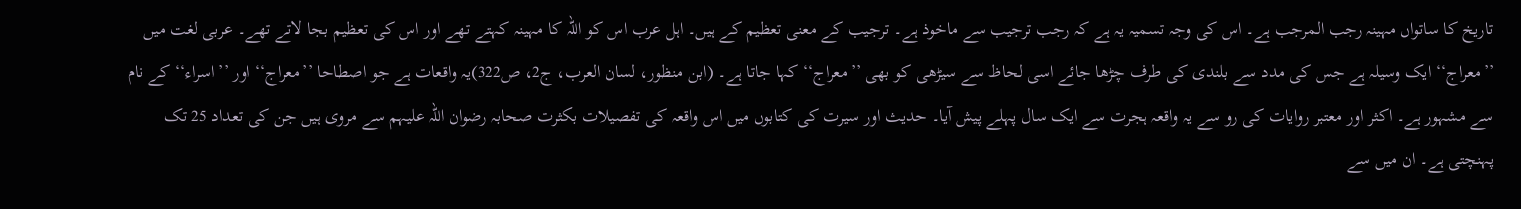تاریخ کا ساتواں مہینہ رجب المرجب ہے۔ اس کی وجہ تسمیہ یہ ہے کہ رجب ترجیب سے ماخوذ ہے۔ ترجیب کے معنی تعظیم کے ہیں۔ اہل عرب اس کو اللہ کا مہینہ کہتے تھے اور اس کی تعظیم بجا لاتے تھے۔ عربی لغت میں ’’معراج‘‘ ایک وسیلہ ہے جس کی مدد سے بلندی کی طرف چڑھا جائے اسی لحاظ سے سیڑھی کو بھی ’’معراج‘‘ کہا جاتا ہے۔ (ابن منظور، لسان العرب، ج2، ص322)یہ واقعات ہے جو اصطاحا ’’معراج‘‘ اور ’’اسراء‘‘ کے نام سے مشہور ہے۔ اکثر اور معتبر روایات کی رو سے یہ واقعہ ہجرت سے ایک سال پہلے پیش آیا۔ حدیث اور سیرت کی کتابوں میں اس واقعہ کی تفصیلات بکثرت صحابہ رضوان اللہ علیہم سے مروی ہیں جن کی تعداد 25 تک پہنچتی ہے۔ ان میں سے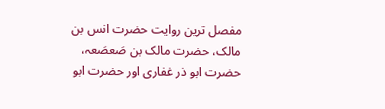مفصل ترین روایت حضرت انس بن مالک، حضرت مالک بن صَعصَعہ، حضرت ابو ذر غفاری اور حضرت ابو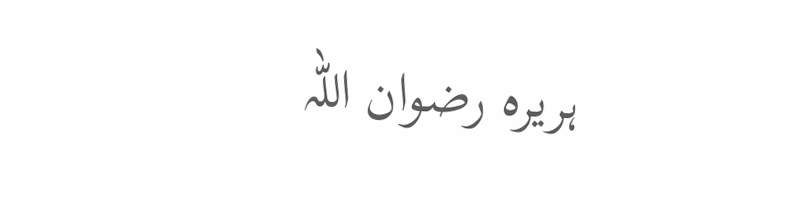ہریرہ رضوان اللہ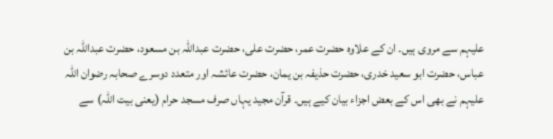علیہم سے مروی ہیں۔ ان کے علاوہ حضرت عمر، حضرت علی، حضرت عبداللہ بن مسعود، حضرت عبداللہ بن عباس، حضرت ابو سعید خدری، حضرت حذیفہ بن یمان، حضرت عائشہ اور متعدد دوسرے صحابہ رضوان اللہ علیہم نے بھی اس کے بعض اجزاء بیان کیے ہیں۔ قرآن مجید یہاں صرف مسجد حرام (یعنی بیت اللہ) سے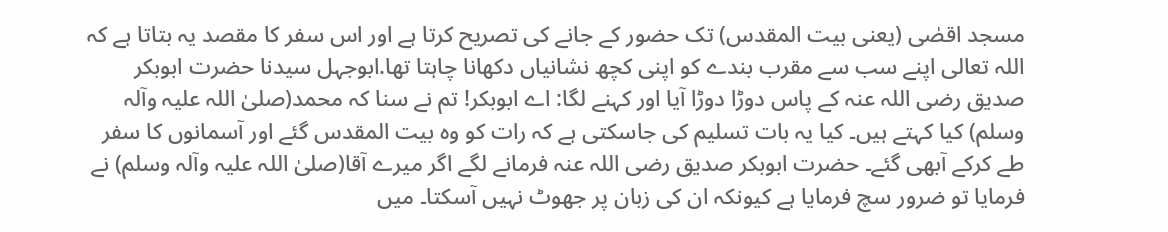مسجد اقصٰی (یعنی بیت المقدس) تک حضور کے جانے کی تصریح کرتا ہے اور اس سفر کا مقصد یہ بتاتا ہے کہ اللہ تعالی اپنے سب سے مقرب بندے کو اپنی کچھ نشانیاں دکھانا چاہتا تھا.ابوجہل سیدنا حضرت ابوبکر صدیق رضی اللہ عنہ کے پاس دوڑا دوڑا آیا اور کہنے لگا: اے ابوبکر! تم نے سنا کہ محمد(صلیٰ اللہ علیہ وآلہ وسلم) کیا کہتے ہیں۔ کیا یہ بات تسلیم کی جاسکتی ہے کہ رات کو وہ بیت المقدس گئے اور آسمانوں کا سفر طے کرکے آبھی گئے۔ حضرت ابوبکر صدیق رضی اللہ عنہ فرمانے لگے اگر میرے آقا(صلیٰ اللہ علیہ وآلہ وسلم) نے فرمایا تو ضرور سچ فرمایا ہے کیونکہ ان کی زبان پر جھوٹ نہیں آسکتا۔ میں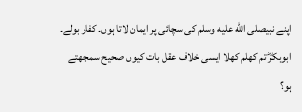اپنے نبیصلى الله عليه وسلم کی سچائی پر ایمان لاتا ہوں۔ کفار بولے۔ ابوبکرؓ تم کھلم کھلا ایسی خلاف عقل بات کیوں صحیح سمجھتے ہو؟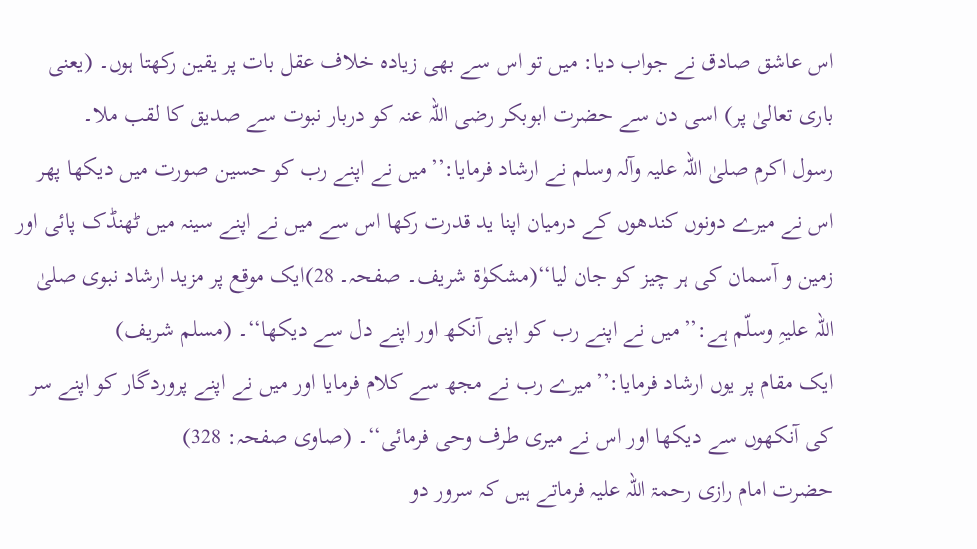اس عاشق صادق نے جواب دیا: میں تو اس سے بھی زیادہ خلاف عقل بات پر یقین رکھتا ہوں۔ (یعنی باری تعالیٰ پر) اسی دن سے حضرت ابوبکر رضی اللہ عنہ کو دربار نبوت سے صدیق کا لقب ملا۔
رسول اکرم صلیٰ اللہ علیہ وآلہ وسلم نے ارشاد فرمایا:’’میں نے اپنے رب کو حسین صورت میں دیکھا پھر اس نے میرے دونوں کندھوں کے درمیان اپنا ید قدرت رکھا اس سے میں نے اپنے سینہ میں ٹھنڈک پائی اور زمین و آسمان کی ہر چیز کو جان لیا‘‘(مشکوٰۃ شریف۔ صفحہ۔ 28)ایک موقع پر مزید ارشاد نبوی صلیٰ اللہ علیہِ وسلّم ہے:’’میں نے اپنے رب کو اپنی آنکھ اور اپنے دل سے دیکھا‘‘۔ (مسلم شریف)
ایک مقام پر یوں ارشاد فرمایا:’’میرے رب نے مجھ سے کلام فرمایا اور میں نے اپنے پروردگار کو اپنے سر کی آنکھوں سے دیکھا اور اس نے میری طرف وحی فرمائی‘‘۔ (صاوی صفحہ: 328)
حضرت امام رازی رحمۃ اللہ علیہ فرماتے ہیں کہ سرور دو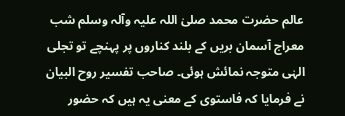عالم حضرت محمد صلیٰ اللہ علیہ وآلہ وسلم شب معراج آسمان بریں کے بلند کناروں پر پہنچے تو تجلی الہٰی متوجہ نمائش ہوئی۔ صاحب تفسیر روح البیان نے فرمایا کہ فاستوی کے معنی یہ ہیں کہ حضور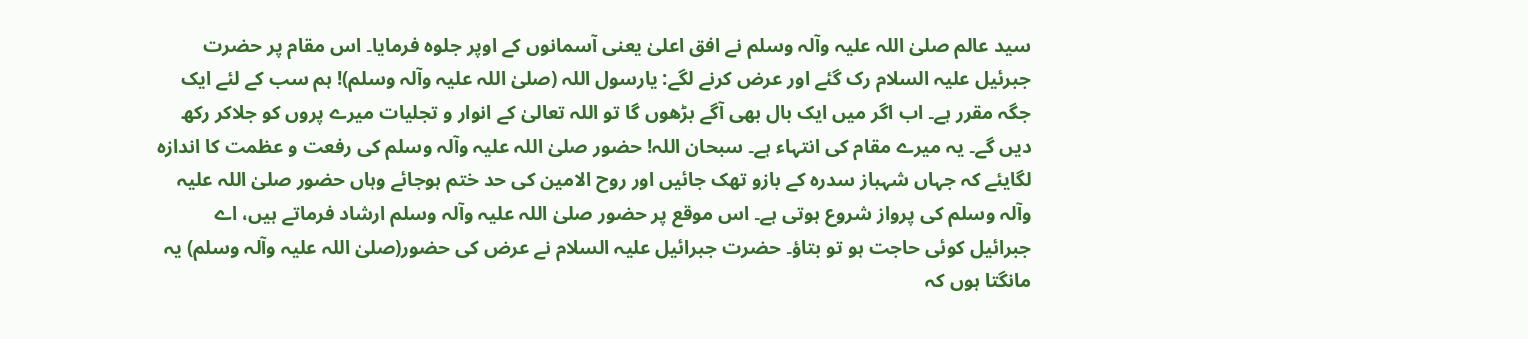سید عالم صلیٰ اللہ علیہ وآلہ وسلم نے افق اعلیٰ یعنی آسمانوں کے اوپر جلوہ فرمایا۔ اس مقام پر حضرت جبرئیل علیہ السلام رک گئے اور عرض کرنے لگے: یارسول اللہ (صلیٰ اللہ علیہ وآلہ وسلم)! ہم سب کے لئے ایک جگہ مقرر ہے۔ اب اگر میں ایک بال بھی آگے بڑھوں گا تو اللہ تعالیٰ کے انوار و تجلیات میرے پروں کو جلاکر رکھ دیں گے۔ یہ میرے مقام کی انتہاء ہے۔ سبحان اللہ! حضور صلیٰ اللہ علیہ وآلہ وسلم کی رفعت و عظمت کا اندازہ لگایئے کہ جہاں شہباز سدرہ کے بازو تھک جائیں اور روح الامین کی حد ختم ہوجائے وہاں حضور صلیٰ اللہ علیہ وآلہ وسلم کی پرواز شروع ہوتی ہے۔ اس موقع پر حضور صلیٰ اللہ علیہ وآلہ وسلم ارشاد فرماتے ہیں، اے جبرائیل کوئی حاجت ہو تو بتاؤ۔ حضرت جبرائیل علیہ السلام نے عرض کی حضور(صلیٰ اللہ علیہ وآلہ وسلم) یہ مانگتا ہوں کہ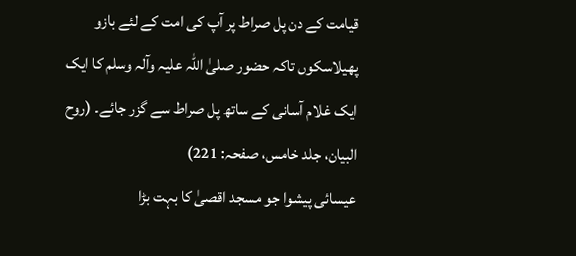قیامت کے دن پل صراط پر آپ کی امت کے لئے بازو پھیلاسکوں تاکہ حضور صلیٰ اللہ علیہ وآلہ وسلم کا ایک ایک غلام آسانی کے ساتھ پل صراط سے گزر جائے۔ (روح البیان، جلد خامس، صفحہ: 221)
عیسائی پیشوا جو مسجد اقصیٰ کا بہت بڑا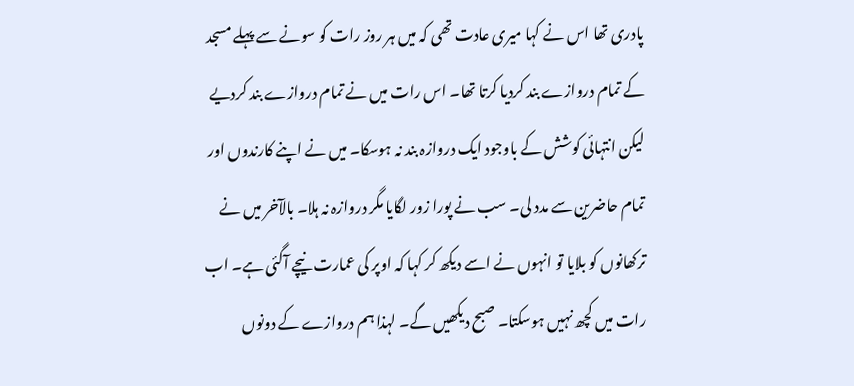پادری تھا اس نے کہا میری عادت تھی کہ میں ہر روز رات کو سونے سے پہلے مسجد کے تمام دروازے بند کردیا کرتا تھا۔ اس رات میں نے تمام دروازے بند کردیے لیکن انتہائی کوشش کے باوجود ایک دروازہ بند نہ ہوسکا۔ میں نے اپنے کارندوں اور تمام حاضرین سے مدد لی۔ سب نے پورا زور لگایا مگر دروازہ نہ ہلا۔ بالآخر میں نے ترکھانوں کو بلایا تو انہوں نے اسے دیکھ کر کہا کہ اوپر کی عمارت نیچے آگئی ہے۔ اب رات میں کچھ نہیں ہوسکتا۔ صبح دیکھیں گے۔ لہذا ہم دروازے کے دونوں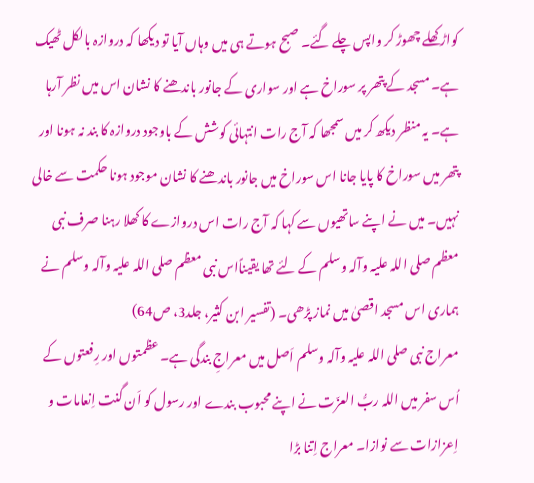کواڑ کھلے چھوڑ کر واپس چلے گئے۔ صبح ہوتے ہی میں وہاں آیا تو دیکھا کہ دروازہ بالکل ٹھیک ہے۔ مسجد کے پتھر پر سوراخ ہے اور سواری کے جانور باندھنے کا نشان اس میں نظر آرہا ہے۔ یہ منظر دیکھ کر میں سمجھا کہ آج رات انتہائی کوشش کے باوجود دروازہ کا بند نہ ہونا اور پتھر میں سوراخ کا پایا جانا اس سوراخ میں جانور باندھنے کا نشان موجود ہونا حکمت سے خالی نہیں۔ میں نے اپنے ساتھیوں سے کہا کہ آج رات اس دروازے کا کھلا رہنا صرف نبی معظم صلی اللہ علیہ وآلہ وسلم کے لئے تھا یقیناًاس نبی معظم صلی اللہ علیہ وآلہ وسلم نے ہماری اس مسجد اقصیٰ میں نماز پڑھی۔ (تفسیر ابن کثیر، جلد3، ص64)
معراج نبی صلی اللہ علیہ وآلہ وسلم اَصل میں معراجِ بندگی ہے۔ عظمتوں اور رِفعتوں کے اُس سفر میں اللہ ربُّ العزّت نے اپنے محبوب بندے اور رسول کو اَن گنت اِنعامات و اِعزازات سے نوازا۔ معراج اِتنا بڑا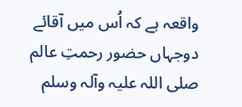واقعہ ہے کہ اُس میں آقائے دوجہاں حضور رحمتِ عالم صلی اللہ علیہ وآلہ وسلم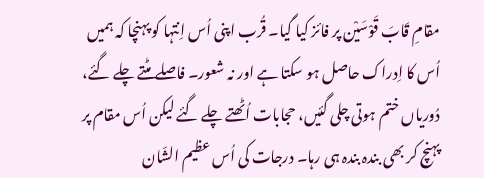مقامِ قَابَ قَوْسَیْن پر فائز کیا گیا۔ قُرب اپنی اُس اِنتہا کو پہنچا کہ ہمیں اُس کا اِدراک حاصل ہو سکتا ہے اور نہ شعور۔ فاصلے مٹتے چلے گئے، دُوریاں ختم ہوتی چلی گئیں، حجابات اُٹھتے چلے گئے لیکن اُس مقام پر پہنچ کر بھی بندہ بندہ ہی رہا۔ درجات کی اُس عظیم الشّان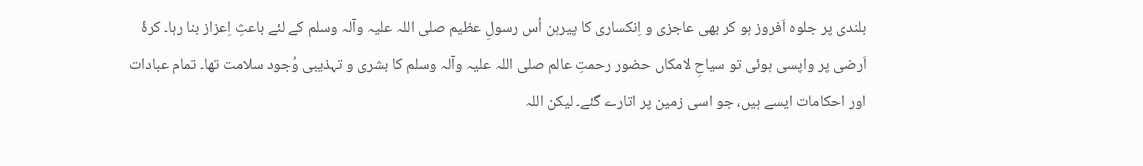بلندی پر جلوہ اَفروز ہو کر بھی عاجزی و اِنکساری کا پیرہن اُس رسولِ عظیم صلی اللہ علیہ وآلہ وسلم کے لئے باعثِ اِعزاز بنا رہا۔ کرۂ اَرضی پر واپسی ہوئی تو سیاحِ لامکاں حضور رحمتِ عالم صلی اللہ علیہ وآلہ وسلم کا بشری و تہذیبی وُجود سلامت تھا۔ تمام عبادات اور احکامات ایسے ہیں، جو اسی زمین پر اتارے گئے۔ لیکن اللہ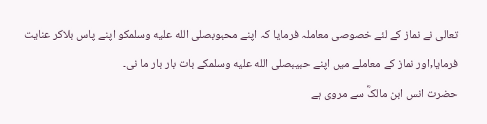تعالی نے نماز کے لئے خصوصی معاملہ فرمایا کہ اپنے محبوبصلى الله عليه وسلمکو اپنے پاس بلاکر عنایت فرمایا,اور نماز کے معاملے میں اپنے حبیبصلى الله عليه وسلمکے بات بار بار ما نی۔
حضرت انس ابن مالکؓ سے مروی ہے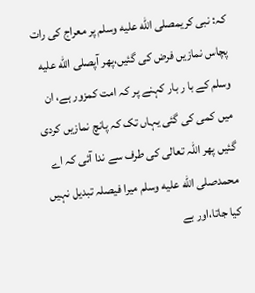کہ: نبی کریمصلى الله عليه وسلم پر معراج کی رات پچاس نمازیں فرض کی گئیں،پھر آپصلى الله عليه وسلم کے با ر بار کہنے پر کہ امت کمزور ہے، ان میں کمی کی گئی یہاں تک کہ پانچ نمازیں کردی گئیں پھر اللہ تعالی کی طرف سے ندا آئی کہ اے محمدصلى الله عليه وسلم میرا فیصلہ تبدیل نہیں کیا جاتا،اور بے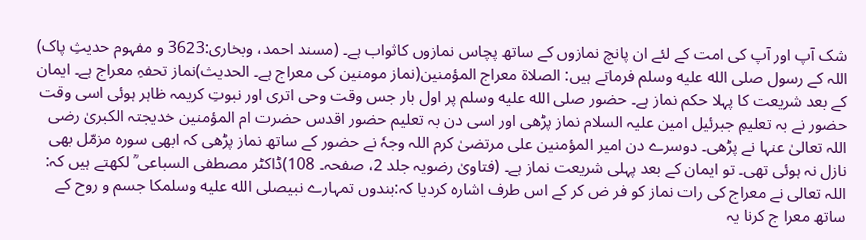شک آپ اور آپ کی امت کے لئے ان پانچ نمازوں کے ساتھ پچاس نمازوں کاثواب ہے۔ (مسند احمد، وبخاری:3623 و مفہوم حدیثِ پاک)
اللہ کے رسول صلى الله عليه وسلم فرماتے ہیں: الصلاۃ معراج المؤمنین(نماز مومنین کی معراج ہے۔ الحدیث)نماز تحفہِ معراج ہے۔ ایمان کے بعد شریعت کا پہلا حکم نماز ہے۔ حضور صلى الله عليه وسلم پر اول بار جس وقت وحی اتری اور نبوتِ کریمہ ظاہر ہوئی اسی وقت حضور نے بہ تعلیمِ جبرئیل امین علیہ السلام نماز پڑھی اور اسی دن بہ تعلیم حضور اقدس حضرت ام المؤمنین خدیجتہ الکبریٰ رضی اللہ تعالیٰ عنہا نے پڑھی۔ دوسرے دن امیر المؤمنین علی مرتضیٰ کرم اللہ وجہٗ نے حضور کے ساتھ نماز پڑھی کہ ابھی سورہ مزمّل بھی نازل نہ ہوئی تھی۔ تو ایمان کے بعد پہلی شریعت نماز ہے۔ (فتاویٰ رضویہ جلد 2، صفحہ۔ 108)ڈاکٹر مصطفی السباعی ؒ لکھتے ہیں کہ: اللہ تعالی نے معراج کی رات نماز کو فر ض کر کے اس طرف اشارہ کردیا کہ:بندوں تمہارے نبیصلى الله عليه وسلمکا جسم و روح کے ساتھ معرا ج کرنا یہ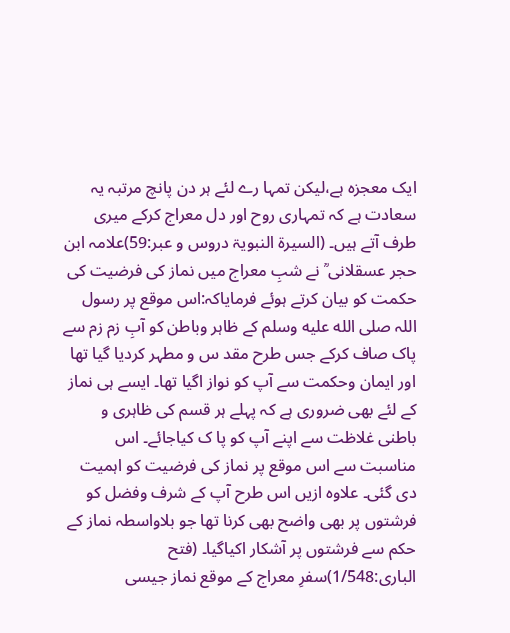ایک معجزہ ہے،لیکن تمہا رے لئے ہر دن پانچ مرتبہ یہ سعادت ہے کہ تمہاری روح اور دل معراج کرکے میری طرف آتے ہیں۔ (السیرۃ النبویۃ دروس و عبر:59)علامہ ابن حجر عسقلانی ؒ نے شبِ معراج میں نماز کی فرضیت کی حکمت کو بیان کرتے ہوئے فرمایاکہ:اس موقع پر رسول اللہ صلى الله عليه وسلم کے ظاہر وباطن کو آبِ زم زم سے پاک صاف کرکے جس طرح مقد س و مطہر کردیا گیا تھا اور ایمان وحکمت سے آپ کو نواز اگیا تھا۔ ایسے ہی نماز کے لئے بھی ضروری ہے کہ پہلے ہر قسم کی ظاہری و باطنی غلاظت سے اپنے آپ کو پا ک کیاجائے۔ اس مناسبت سے اس موقع پر نماز کی فرضیت کو اہمیت دی گئی۔ علاوہ ازیں اس طرح آپ کے شرف وفضل کو فرشتوں پر بھی واضح بھی کرنا تھا جو بلاواسطہ نماز کے حکم سے فرشتوں پر آشکار اکیاگیا۔ (فتح الباری:1/548)سفرِ معراج کے موقع نماز جیسی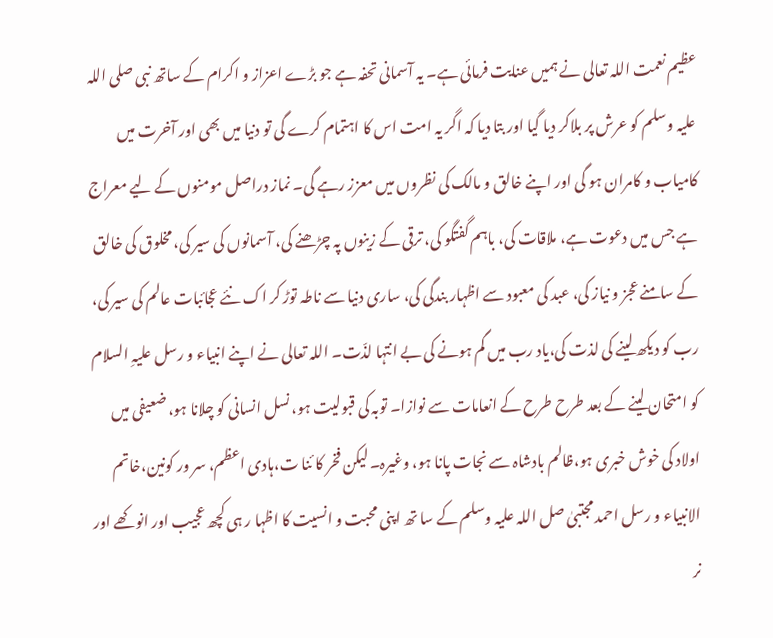عظیم نعمت اللہ تعالی نے ہمیں عنایت فرمائی ہے۔ یہ آسمانی تحفہ ہے جو بڑے اعزاز و اکرام کے ساتھ نبی صلی اللہ علیہ وسلم کو عرش پر بلاکر دیا گیا اور بتا دیا کہ اگر یہ امت اس کا اہتمام کرے گی تو دنیا میں بھی اور آخرت میں کامیاب و کامران ہو گی اور اپنے خالق و مالک کی نظروں میں معزز رہے گی۔ نماز دراصل مومنوں کے لیے معراج ہے جس میں دعوت ہے، ملاقات کی، باہم گفتگو کی، ترقی کے زینوں پہ چڑھنے کی، آسمانوں کی سیر کی، مخلوق کی خالق کے سامنے عجز و نیاز کی، عبد کی معبود سے اظہار بندگی کی، ساری دنیا سے ناطہ توڑ کر اک نئے عجائبات عالم کی سیر کی، رب کو دیکھ لینے کی لذت کی،یاد رب میں گم ہونے کی بے انتہا لذّت۔ اللہ تعالی نے اپنے انبیاء و رسل علیہِ السلام کو امتحان لینے کے بعد طرح طرح کے انعامات سے نوازا۔ توبہ کی قبولیت ہو، نسل انسانی کو چلانا ہو، ضعیفی میں اولاد کی خوش خبری ہو،ظالم بادشاہ سے نجات پانا ہو، وغیرہ۔ لیکن فخر کا ئنا ت،ہادی اعظم، سر ور کونین،خاتم الانبیاء و رسل احمد مجتبیٰ صل اللہ علیہ وسلم کے سا تھ اپنی محبت و انسیت کا اظہا ر ہی کچھ عجیب اور انو کھے اور نر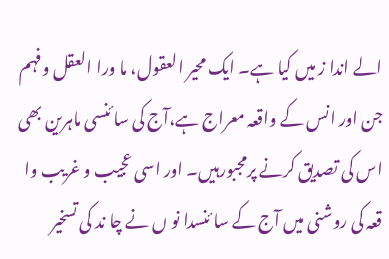الے اندا ز میں کیا ہے۔ ایک محیر العقول، ما ورا العقل وفہم جن اور انس کے واقعہ معراج ہے،آج کی سا ئنسی ماہرین بھی اس کی تصدیق کرنے پرمجبورہیں۔ اور اسی عجیب و غریب وا قعہ کی روشنی میں آج کے سا ئنسدا نو ں نے چا ند کی تسخیر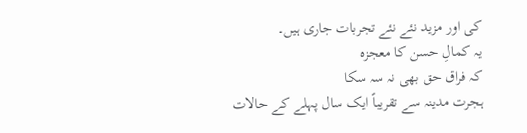کی اور مزید نئے نئے تجربات جاری ہیں۔
یہ کمالِ حسن کا معجزہ
کہ فراق حق بھی نہ سہ سکا
ہجرت مدینہ سے تقریباً ایک سال پہلے کے حالات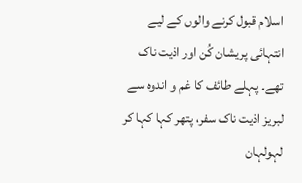اسلام قبول کرنے والوں کے لیے انتہائی پریشان کُن اور اذیت ناک تھے۔ پہلے طائف کا غم و اندوہ سے لبریز اذیت ناک سفر، پتھر کہا کہا کر لہولہان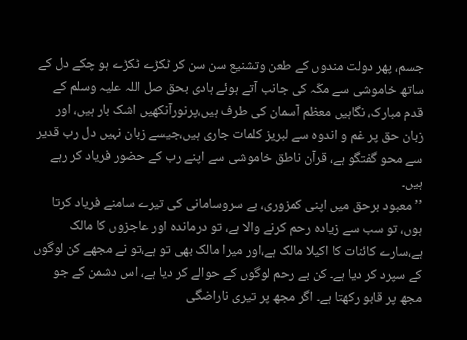جسم، پھر دولت مندوں کے طعن وتشنیع سن سن کر ٹکڑے ٹکڑے ہو چکے دل کے ساتھ خاموشی سے مکّہ کی جانب آتے ہوئے ہادی بحق صل اللہ علیہ وسلم کے قدم مبارک، نگاہیں معظم آسمان کی طرف ہیں،پرنورآنکھیں اشک بار ہیں، اور زبان حق پر غم و اندوہ سے لبریز کلمات جاری ہیں،جیسے زبان نہیں دل رب قدیر سے محو گفتگو ہے، قرآن ناطق خاموشی سے اپنے رب کے حضور فریاد کر رہے ہیں۔
’’معبود برحق میں اپنی کمزوری، بے سروسامانی کی تیرے سامنے فریاد کرتا ہوں، تو سب سے زیادہ رحم کرنے والا ہے، تو درماندہ اور عاجزوں کا مالک ہے،سارے کائنات کا اکیلا مالک ہے،اور میرا مالک بھی تو ہے،تو نے مجھے کن لوگوں کے سپرد کر دیا ہے۔ کن بے رحم لوگوں کے حوالے کر دیا ہے، اس دشمن کے جو مجھ پر قابو رکھتا ہے۔ اگر مجھ پر تیری ناراضگی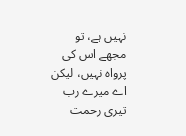نہیں ہے، تو مجھے اس کی پرواہ نہیں، لیکن اے میرے رب تیری رحمت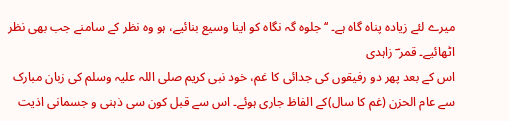میرے لئے زیادہ پناہ گاہ ہے۔ ‘‘ جلوہ گہ نگاہ کو اینا وسیع بنائیے، ہو وہ نظر کے سامنے جب بھی نظر اٹھائیے۔ قمر ؔ زاہدی
اس کے بعد پھر دو رفیقوں کی جدائی کا غم، خود نبی کریم صلی اللہ علیہ وسلم کی زبان مبارک سے عام الحزن (غم کا سال)کے الفاظ جاری ہوئے۔ اس سے قبل کون سی ذہنی و جسمانی اذیت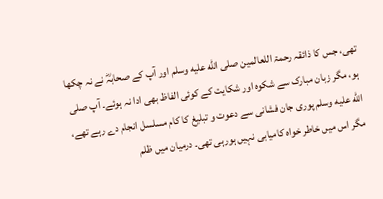تھی، جس کا ذائقہ رحمۃ اللعالمین صلى الله عليه وسلم اور آپ کے صحابہؓ نے نہ چکھا ہو، مگر زبان مبارک سے شکوہ اور شکایت کے کوئی الفاظ بھی ادا نہ ہوئے۔ آپ صلى الله عليه وسلم پوری جان فشانی سے دعوت و تبلیغ کا کام مسلسل انجام دے رہے تھے، مگر اس میں خاطر خواہ کامیابی نہیں ہورہی تھی۔ درمیان میں ظلم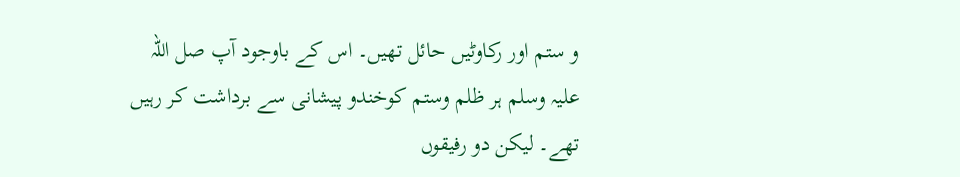و ستم اور رکاوٹیں حائل تھیں۔ اس کے باوجود آپ صل اللہ علیہ وسلم ہر ظلم وستم کوخندو پیشانی سے برداشت کر رہیں تھے۔ لیکن دو رفیقوں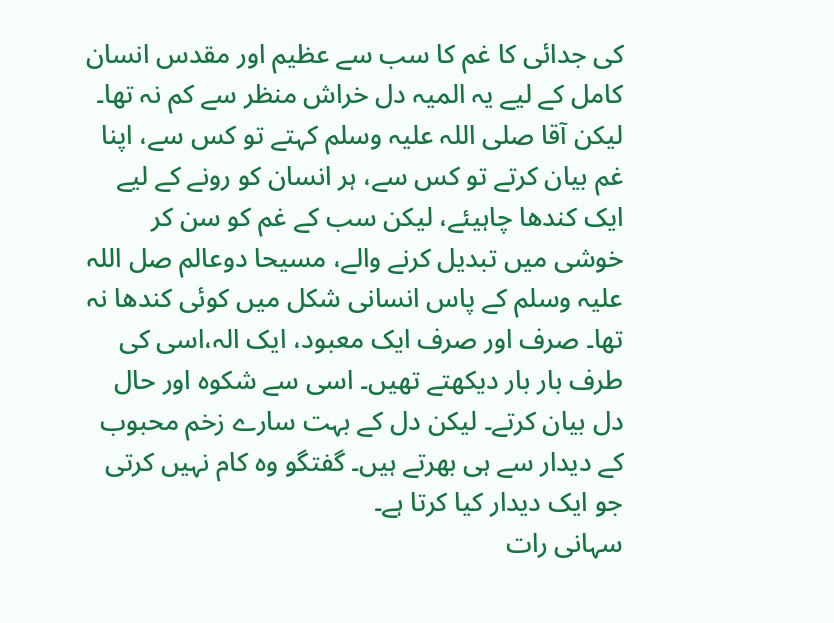کی جدائی کا غم کا سب سے عظیم اور مقدس انسان کامل کے لیے یہ المیہ دل خراش منظر سے کم نہ تھا۔ لیکن آقا صلی اللہ علیہ وسلم کہتے تو کس سے، اپنا غم بیان کرتے تو کس سے، ہر انسان کو رونے کے لیے ایک کندھا چاہیئے، لیکن سب کے غم کو سن کر خوشی میں تبدیل کرنے والے، مسیحا دوعالم صل اللہ علیہ وسلم کے پاس انسانی شکل میں کوئی کندھا نہ تھا۔ صرف اور صرف ایک معبود، ایک الہ،اسی کی طرف بار بار دیکھتے تھیں۔ اسی سے شکوہ اور حال دل بیان کرتے۔ لیکن دل کے بہت سارے زخم محبوب کے دیدار سے ہی بھرتے ہیں۔ گفتگو وہ کام نہیں کرتی جو ایک دیدار کیا کرتا ہے۔
سہانی رات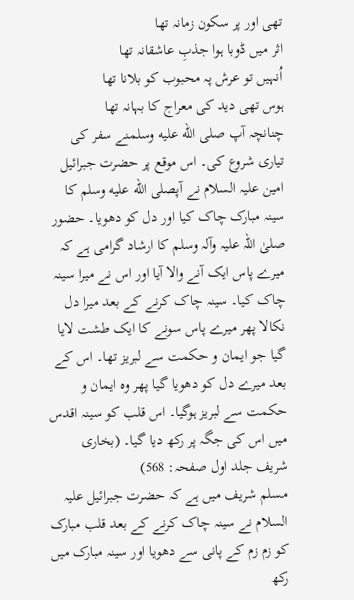تھی اور پر سکون زمانہ تھا
اثر میں ڈوبا ہوا جذبِ عاشقانہ تھا
اُنہیں تو عرش پہ محبوب کو بلانا تھا
ہوس تھی دید کی معراج کا بہانہ تھا
چنانچہ آپ صلى الله عليه وسلمنے سفر کی تیاری شروع کی۔ اس موقع پر حضرت جبرائیل امین علیہ السلام نے آپصلى الله عليه وسلم کا سینہ مبارک چاک کیا اور دل کو دھویا۔ حضور صلیٰ اللہ علیہ وآلہ وسلم کا ارشاد گرامی ہے کہ میرے پاس ایک آنے والا آیا اور اس نے میرا سینہ چاک کیا۔ سینہ چاک کرنے کے بعد میرا دل نکالا پھر میرے پاس سونے کا ایک طشت لایا گیا جو ایمان و حکمت سے لبریز تھا۔ اس کے بعد میرے دل کو دھویا گیا پھر وہ ایمان و حکمت سے لبریز ہوگیا۔ اس قلب کو سینہ اقدس میں اس کی جگہ پر رکھ دیا گیا۔ (بخاری شريف جلد اول صفحہ: 568)
مسلم شریف میں ہے کہ حضرت جبرائیل علیہ السلام نے سینہ چاک کرنے کے بعد قلب مبارک کو زم زم کے پانی سے دھویا اور سینہ مبارک میں رکھ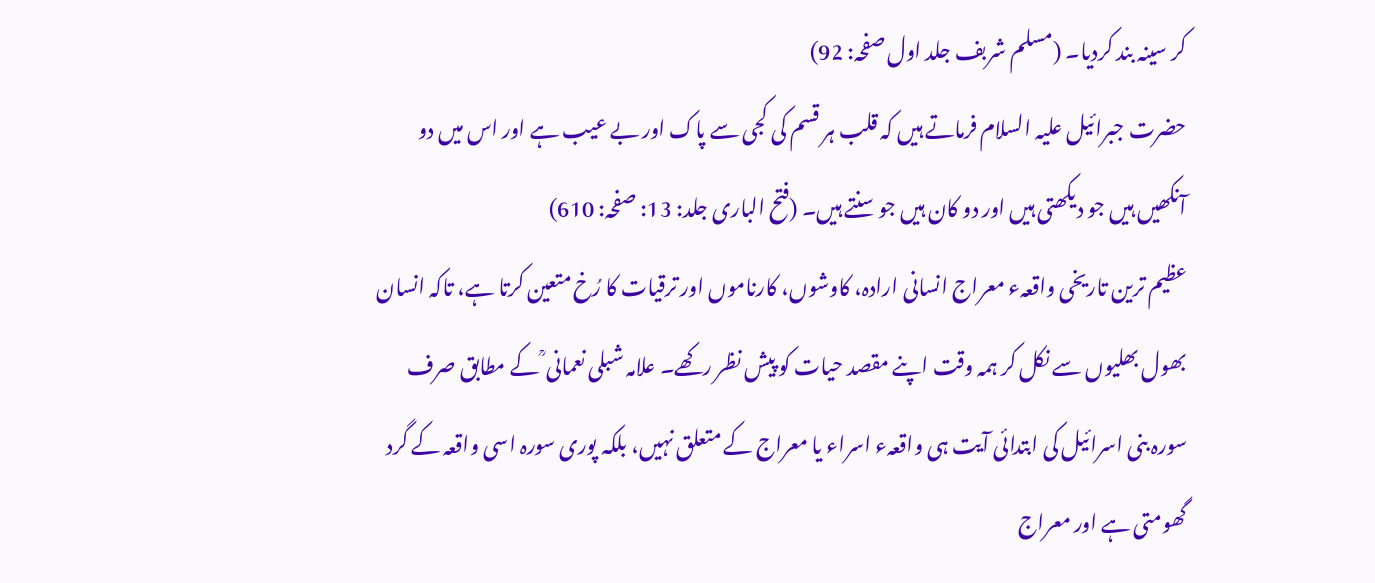کر سینہ بند کردیا۔ (مسلم شربف جلد اول صفحہ: 92)
حضرت جبرائیل علیہ السلام فرماتے ہیں کہ قلب ہر قسم کی کجی سے پاک اور بے عیب ہے اور اس میں دو آنکھیں ہیں جو دیکھتی ہیں اور دو کان ہیں جو سنتے ہیں۔ (فتح الباری جلد: 13: صفحہ: 610)
عظیم ترین تاریخی واقعہء معراج انسانی ارادہ، کاوشوں، کارناموں اور ترقیات کا رُخ متعین کرتا ہے، تاکہ انسان بھول بھلیوں سے نکل کر ہمہ وقت اپنے مقصد حیات کو پیش نظر رکھے۔ علامہ شبلی نعمانی ؒ کے مطابق صرف سورہ بنی اسرائیل کی ابتدائی آیت ہی واقعہء اسراء یا معراج کے متعلق نہیں، بلکہ پوری سورہ اسی واقعہ کے گرد گھومتی ہے اور معراج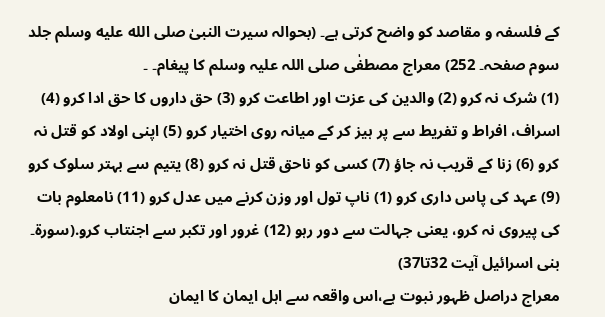کے فلسفہ و مقاصد کو واضح کرتی ہے۔ (بحوالہ سیرت النبیٰ صلى الله عليه وسلم جلد سوم صفحہ۔ 252) معراج مصطفٰی صلی اللہ علیہ وسلم کا پیغام۔ ۔
(1) شرک نہ کرو (2) والدین کی عزت اور اطاعت کرو (3) حق داروں کا حق ادا کرو (4) اسراف، افراط و تفریط سے پر ہیز کر کے میانہ روی اختیار کرو (5) اپنی اولاد کو قتل نہ کرو (6) زنا کے قریب نہ جاؤ (7) کسی کو ناحق قتل نہ کرو (8) یتیم سے بہتر سلوک کرو (9) عہد کی پاس داری کرو (1) ناپ تول اور وزن کرنے میں عدل کرو (11) نامعلوم بات کی پیروی نہ کرو، یعنی جہالت سے دور رہو (12) غرور اور تکبر سے اجنتاب کرو.(سورۃ۔ بنی اسرائیل آیت 32تا37)
معراج دراصل ظہور نبوت ہے،اس واقعہ سے اہل ایمان کا ایمان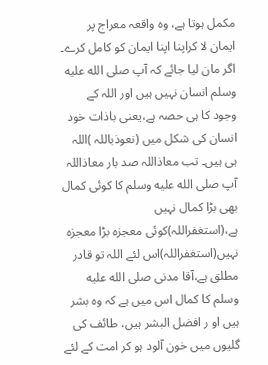مکمل ہوتا ہے، وہ واقعہ معراج پر ایمان لا کراپنا اپنا ایمان کو کامل کرے۔ اگر مان لیا جائے کہ آپ صلى الله عليه وسلم انسان نہیں ہیں اور اللہ کے وجود کا ہی حصہ ہے،یعنی باذات خود انسان کی شکل میں (نعوذباللہ )اللہ ہی ہیں۔ تب معاذاللہ صد بار معاذاللہ آپ صلى الله عليه وسلم کا کوئی کمال بھی بڑا کمال نہیں ہے،(استغفراللہ)کوئی معجزہ بڑا معجزہ نہیں(استغفراللہ)اس لئے اللہ تو قادر مطلق ہے،آقا مدنی صلى الله عليه وسلم کا کمال اس میں ہے کہ وہ بشر ہیں او ر افضل البشر ہیں، طائف کی گلیوں میں خون آلود ہو کر امت کے لئے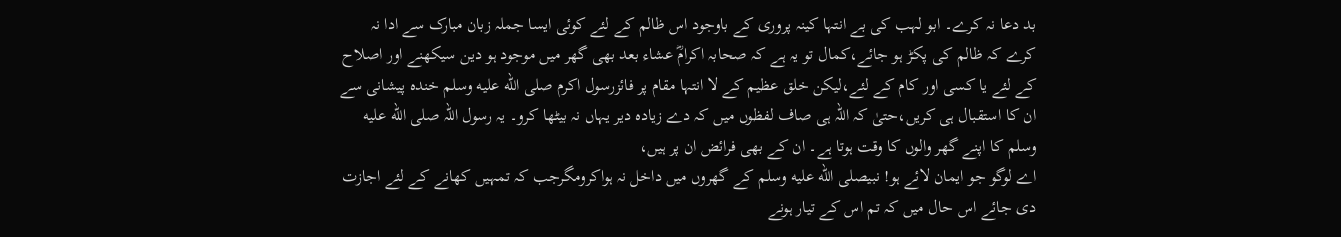بد دعا نہ کرے۔ ابو لہب کی بے انتہا کینہ پروری کے باوجود اس ظالم کے لئے کوئی ایسا جملہ زبان مبارک سے ادا نہ کرے کہ ظالم کی پکڑ ہو جائے،کمال تو یہ ہے کہ صحابہ اکرامؓ عشاء بعد بھی گھر میں موجود ہو دین سیکھنے اور اصلاح کے لئے یا کسی اور کام کے لئے،لیکن خلق عظیم کے لا انتہا مقام پر فائزرسول اکرم صلى الله عليه وسلم خندہ پیشانی سے ان کا استقبال ہی کریں،حتیٰ کہ اللہ ہی صاف لفظوں میں کہ دے زیادہ دیر یہاں نہ بیٹھا کرو۔ یہ رسول اللہ صلى الله عليه وسلم کا اپنے گھر والوں کا وقت ہوتا ہے۔ ان کے بھی فرائض ان پر ہیں،
اے لوگو جو ایمان لائے ہو! نبیصلى الله عليه وسلم کے گھروں میں داخل نہ ہواکرومگرجب کہ تمہیں کھانے کے لئے اجازت دی جائے اس حال میں کہ تم اس کے تیار ہونے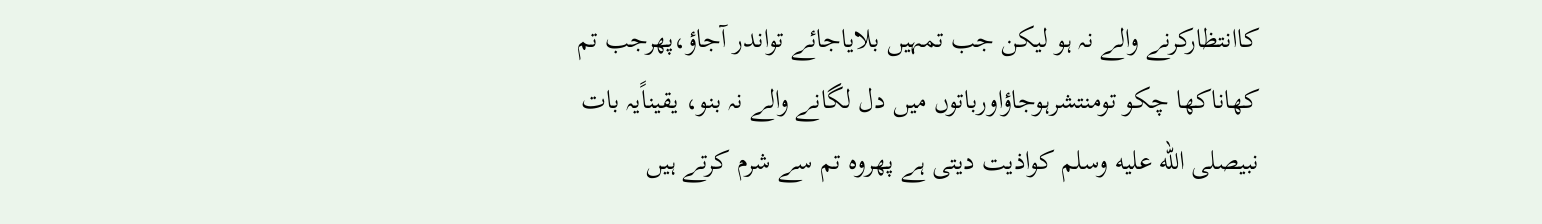کاانتظارکرنے والے نہ ہو لیکن جب تمہیں بلایاجائے تواندر آجاؤ،پھرجب تم کھاناکھا چکو تومنتشرہوجاؤاورباتوں میں دل لگانے والے نہ بنو، یقیناًیہ بات نبیصلى الله عليه وسلم کواذیت دیتی ہے پھروہ تم سے شرم کرتے ہیں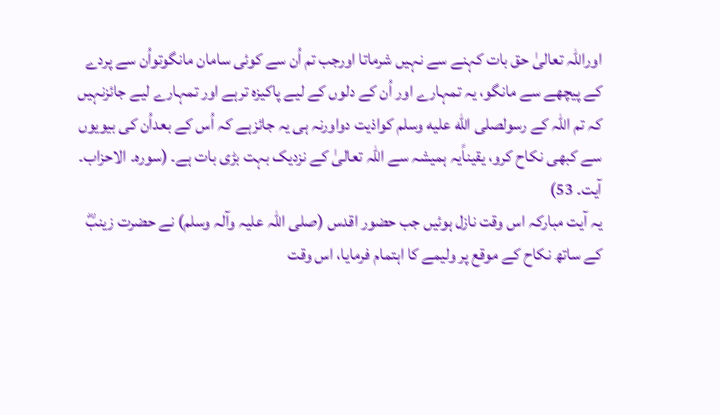اوراللہ تعالیٰ حق بات کہنے سے نہیں شرماتا اورجب تم اُن سے کوئی سامان مانگوتواُن سے پردے کے پیچھے سے مانگو، یہ تمہارے اور اُن کے دلوں کے لیے پاکیزہ ترہے اور تمہارے لیے جائزنہیں کہ تم اللہ کے رسولصلى الله عليه وسلم کواذیت دواورنہ ہی یہ جائزہے کہ اُس کے بعداُن کی بیویوں سے کبھی نکاح کرو، یقیناًیہ ہمیشہ سے اللہ تعالیٰ کے نزدیک بہت بڑی بات ہے۔ (سورہ۔ الاحزاب۔ آیت۔ 53)
یہ آیت مبارکہ اس وقت نازل ہوئیں جب حضور اقدس (صلی اللہ علیہ وآلہ وسلم) نے حضرت زینبؓ کے ساتھ نکاح کے موقع پر ولیمے کا اہتمام فرمایا، اس وقت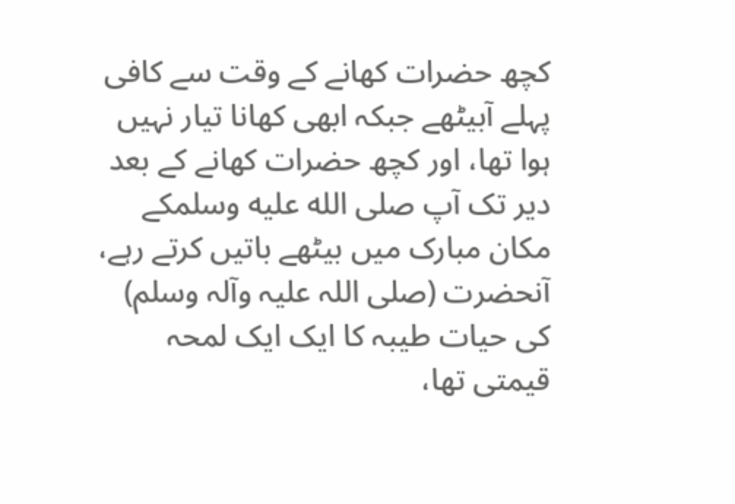کچھ حضرات کھانے کے وقت سے کافی پہلے آبیٹھے جبکہ ابھی کھانا تیار نہیں ہوا تھا، اور کچھ حضرات کھانے کے بعد دیر تک آپ صلى الله عليه وسلمکے مکان مبارک میں بیٹھے باتیں کرتے رہے، آنحضرت (صلی اللہ علیہ وآلہ وسلم) کی حیات طیبہ کا ایک ایک لمحہ قیمتی تھا،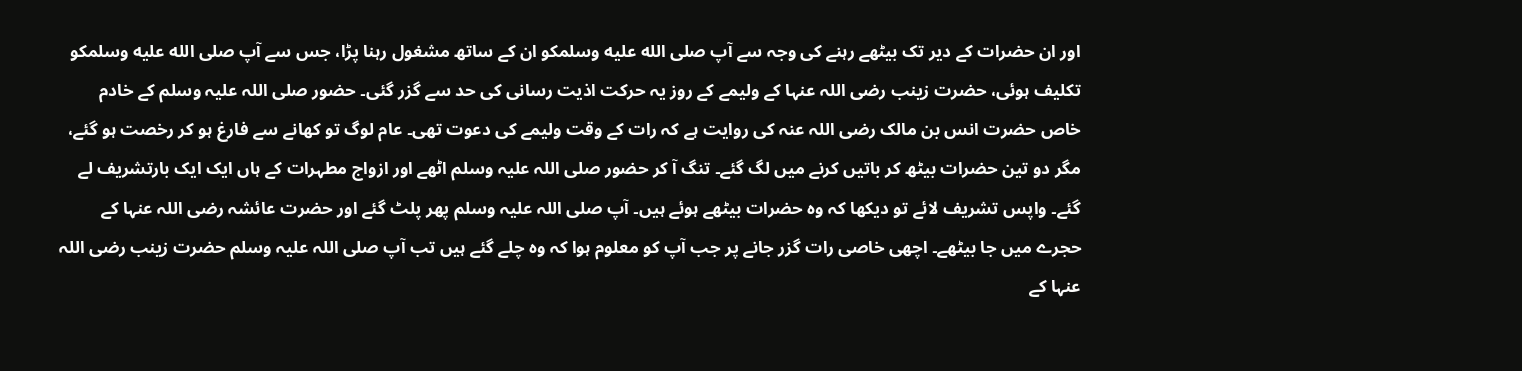اور ان حضرات کے دیر تک بیٹھے رہنے کی وجہ سے آپ صلى الله عليه وسلمکو ان کے ساتھ مشغول رہنا پڑا، جس سے آپ صلى الله عليه وسلمکو تکلیف ہوئی، حضرت زینب رضی اللہ عنہا کے ولیمے کے روز یہ حرکت اذیت رسانی کی حد سے گزر گئی۔ حضور صلی اللہ علیہ وسلم کے خادم خاص حضرت انس بن مالک رضی اللہ عنہ کی روایت ہے کہ رات کے وقت ولیمے کی دعوت تھی۔ عام لوگ تو کھانے سے فارغ ہو کر رخصت ہو گئے، مگر دو تین حضرات بیٹھ کر باتیں کرنے میں لگ گئے۔ تنگ آ کر حضور صلی اللہ علیہ وسلم اٹھے اور ازواج مطہرات کے ہاں ایک ایک بارتشریف لے گئے۔ واپس تشریف لائے تو دیکھا کہ وہ حضرات بیٹھے ہوئے ہیں۔ آپ صلی اللہ علیہ وسلم پھر پلٹ گئے اور حضرت عائشہ رضی اللہ عنہا کے حجرے میں جا بیٹھے۔ اچھی خاصی رات گزر جانے پر جب آپ کو معلوم ہوا کہ وہ چلے گئے ہیں تب آپ صلی اللہ علیہ وسلم حضرت زینب رضی اللہ عنہا کے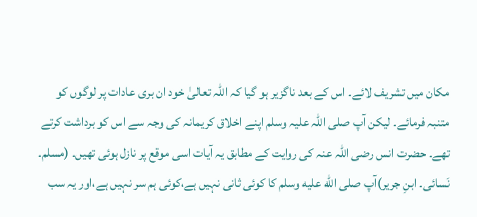مکان میں تشریف لائے۔ اس کے بعد ناگزیر ہو گیا کہ اللہ تعالیٰ خود ان بری عادات پر لوگوں کو متنبہ فرمائے۔ لیکن آپ صلی اللہ علیہ وسلم اپنے اخلاق کریمانہ کی وجہ سے اس کو برداشت کرتے تھے۔ حضرت انس رضی اللہ عنہ کی روایت کے مطابق یہ آیات اسی موقع پر نازل ہوئی تھیں۔ (مسلم۔ نَسائی۔ ابنِ جریر)آپ صلى الله عليه وسلم کا کوئی ثانی نہیں ہے،کوئی ہم سر نہیں ہے،اور یہ سب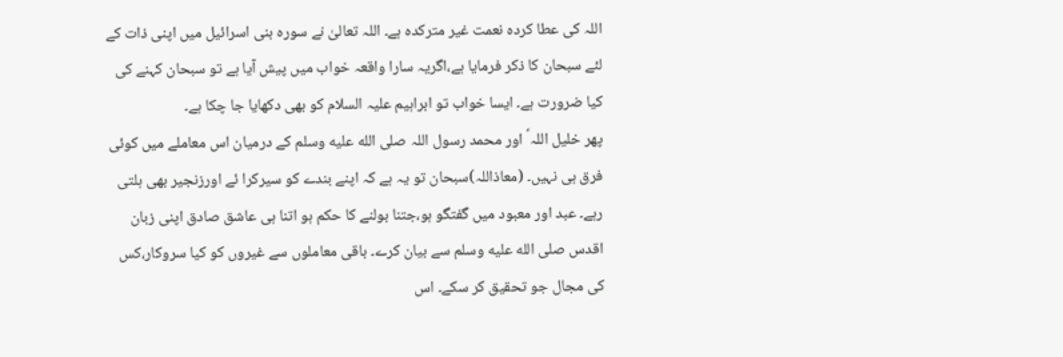اللہ کی عطا کردہ نعمت غیر مترکدہ ہے۔ اللہ تعالیٰ نے سورہ بنی اسرائیل میں اپنی ذات کے لئے سبحان کا ذکر فرمایا ہے،اگریہ سارا واقعہ خواب میں پیش آیا ہے تو سبحان کہنے کی کیا ضرورت ہے۔ ایسا خواب تو ابراہیم علیہ السلام کو بھی دکھایا جا چکا ہے۔
پھر خلیل اللہ ؑ اور محمد رسول اللہ صلى الله عليه وسلم کے درمیان اس معاملے میں کوئی فرق ہی نہیں۔ (معاذاللہ)سبحان تو یہ ہے کہ اپنے بندے کو سیرکرا ئے اورزنجیر بھی ہلتی رہے۔ عبد اور معبود میں گفتگو ہو،جتنا بولنے کا حکم ہو اتنا ہی عاشق صادق اپنی زبان اقدس صلى الله عليه وسلم سے بیان کرے۔ باقی معاملوں سے غیروں کو کیا سروکار،کس کی مجال جو تحقیق کر سکے۔ اس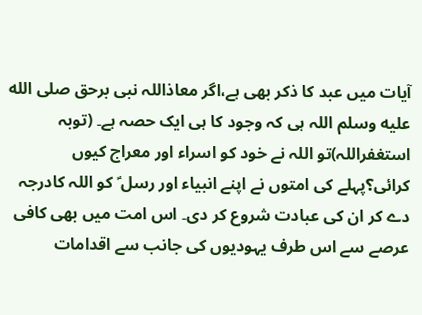آیات میں عبد کا ذکر بھی ہے،اگر معاذاللہ نبی برحق صلى الله عليه وسلم اللہ ہی کہ وجود کا ہی ایک حصہ ہے۔ (توبہ استغفراللہ)تو اللہ نے خود کو اسراء اور معراج کیوں کرائی؟پہلے کی امتوں نے اپنے انبیاء اور رسل ؑ کو اللہ کادرجہ دے کر ان کی عبادت شروع کر دی۔ اس امت میں بھی کافی عرصے سے اس طرف یہودیوں کی جانب سے اقدامات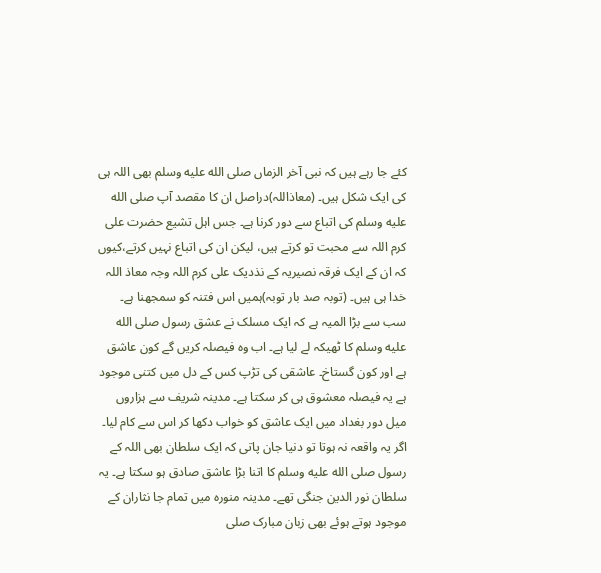کئے جا رہے ہیں کہ نبی آخر الزماں صلى الله عليه وسلم بھی اللہ ہی کی ایک شکل ہیں۔ (معاذاللہ)دراصل ان کا مقصد آپ صلى الله عليه وسلم کی اتباع سے دور کرنا ہے۔ جس اہل تشیع حضرت علی کرم اللہ سے محبت تو کرتے ہیں، لیکن ان کی اتباع نہیں کرتے،کیوں کہ ان کے ایک فرقہ نصیریہ کے نذدیک علی کرم اللہ وجہ معاذ اللہ خدا ہی ہیں۔ (توبہ صد بار توبہ)ہمیں اس فتنہ کو سمجھنا ہے۔ سب سے بڑا المیہ ہے کہ ایک مسلک نے عشق رسول صلى الله عليه وسلم کا ٹھیکہ لے لیا ہے۔ اب وہ فیصلہ کریں گے کون عاشق ہے اور کون گستاخ۔ عاشقی کی تڑپ کس کے دل میں کتنی موجود ہے یہ فیصلہ معشوق ہی کر سکتا ہے۔ مدینہ شریف سے ہزاروں میل دور بغداد میں ایک عاشق کو خواب دکھا کر اس سے کام لیا۔ اگر یہ واقعہ نہ ہوتا تو دنیا جان پاتی کہ ایک سلطان بھی اللہ کے رسول صلى الله عليه وسلم کا اتنا بڑا عاشق صادق ہو سکتا ہے۔ یہ سلطان نور الدین جنگی تھے۔ مدینہ منورہ میں تمام جا نثاران کے موجود ہوتے ہوئے بھی زبان مبارک صلى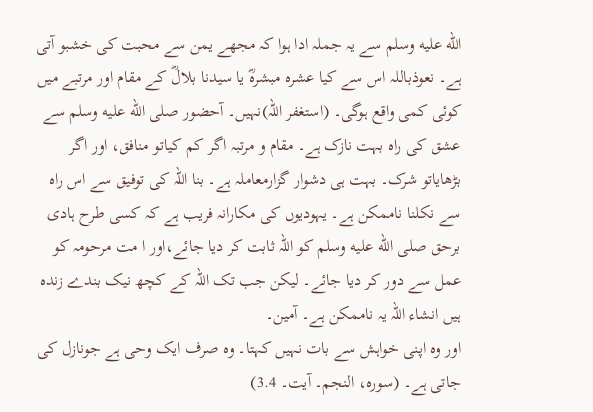الله عليه وسلم سے یہ جملہ ادا ہوا کہ مجھے یمن سے محبت کی خشبو آتی ہے۔ نعوذباللہ اس سے کیا عشرہ مبشرہؓ یا سیدنا بلالؓ کے مقام اور مرتبے میں کوئی کمی واقع ہوگی۔ (استغفر اللہ)نہیں۔ آحضور صلى الله عليه وسلم سے عشق کی راہ بہت نازک ہے۔ مقام و مرتبہ اگر کم کیاتو منافق، اور اگر بڑھایاتو شرک۔ بہت ہی دشوار گزارمعاملہ ہے۔ بنا اللہ کی توفیق سے اس راہ سے نکلنا ناممکن ہے۔ یہودیوں کی مکارانہ فریب ہے کہ کسی طرح ہادی برحق صلى الله عليه وسلم کو اللہ ثابت کر دیا جائے،اور ا مت مرحومہ کو عمل سے دور کر دیا جائے۔ لیکن جب تک اللہ کے کچھ نیک بندے زندہ ہیں انشاء اللہ یہ ناممکن ہے۔ آمین۔
اور وہ اپنی خواہش سے بات نہیں کہتا۔ وہ صرف ایک وحی ہے جونازل کی جاتی ہے۔ (سورہ، النجم۔ آیت۔ 3.4)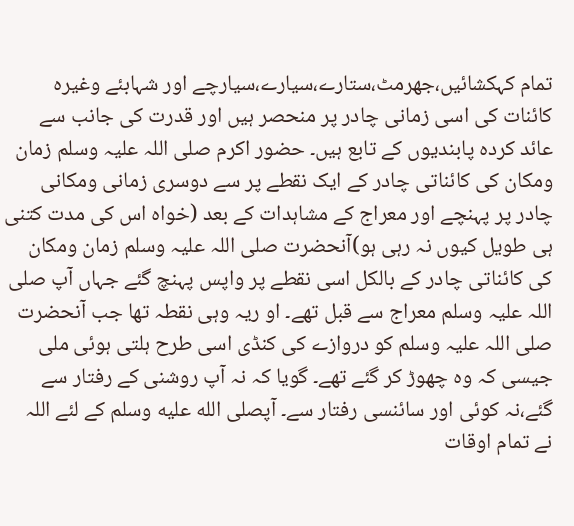تمام کہکشائیں،جھرمٹ،ستارے،سیارے،سیارچے اور شہابئے وغیرہ کائنات کی اسی زمانی چادر پر منحصر ہیں اور قدرت کی جانب سے عائد کردہ پابندیوں کے تابع ہیں۔ حضور اکرم صلی اللہ علیہ وسلم زمان ومکان کی کائناتی چادر کے ایک نقطے پر سے دوسری زمانی ومکانی چادر پر پہنچے اور معراج کے مشاہدات کے بعد (خواہ اس کی مدت کتنی ہی طویل کیوں نہ رہی ہو)آنحضرت صلی اللہ علیہ وسلم زمان ومکان کی کائناتی چادر کے بالکل اسی نقطے پر واپس پہنچ گئے جہاں آپ صلی اللہ علیہ وسلم معراج سے قبل تھے۔ او ریہ وہی نقطہ تھا جب آنحضرت صلی اللہ علیہ وسلم کو دروازے کی کنڈی اسی طرح ہلتی ہوئی ملی جیسی کہ وہ چھوڑ کر گئے تھے۔ گویا کہ نہ آپ روشنی کے رفتار سے گئے،نہ کوئی اور سائنسی رفتار سے۔ آپصلى الله عليه وسلم کے لئے اللہ نے تمام اوقات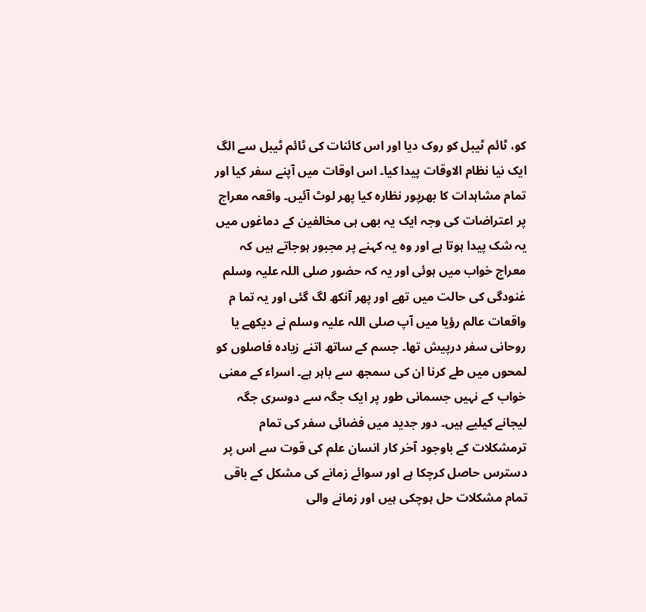کو، ٹائم ٹیبل کو روک دیا اور اس کائنات کی ٹائم ٹیبل سے الگ ایک نیا نظام الاوقات پیدا کیا۔ اس اوقات میں آپنے سفر کیا اور تمام مشاہدات کا بھرپور نظارہ کیا پھر لوٹ آئیں۔ واقعہ معراج پر اعتراضات کی وجہ ایک یہ بھی ہی مخالفین کے دماغوں میں یہ شک پیدا ہوتا ہے اور وہ یہ کہنے پر مجبور ہوجاتے ہیں کہ معراج خواب میں ہوئی اور یہ کہ حضور صلی اللہ علیہ وسلم غنودگی کی حالت میں تھے اور پھر آنکھ لگ گئی اور یہ تما م واقعات عالم رؤیا میں آپ صلی اللہ علیہ وسلم نے دیکھے یا روحانی سفر درپیش تھا۔ جسم کے ساتھ اتنے زیادہ فاصلوں کو لمحوں میں طے کرنا ان کی سمجھ سے باہر ہے۔ اسراء کے معنی خواب کے نہیں جسمانی طور پر ایک جگہ سے دوسری جگہ لیجانے کیلیے ہیں۔ دور جدید میں فضائی سفر کی تمام ترمشکلات کے باوجود آخر کار انسان علم کی قوت سے اس پر دسترس حاصل کرچکا ہے اور سوائے زمانے کی مشکل کے باقی تمام مشکلات حل ہوچکی ہیں اور زمانے والی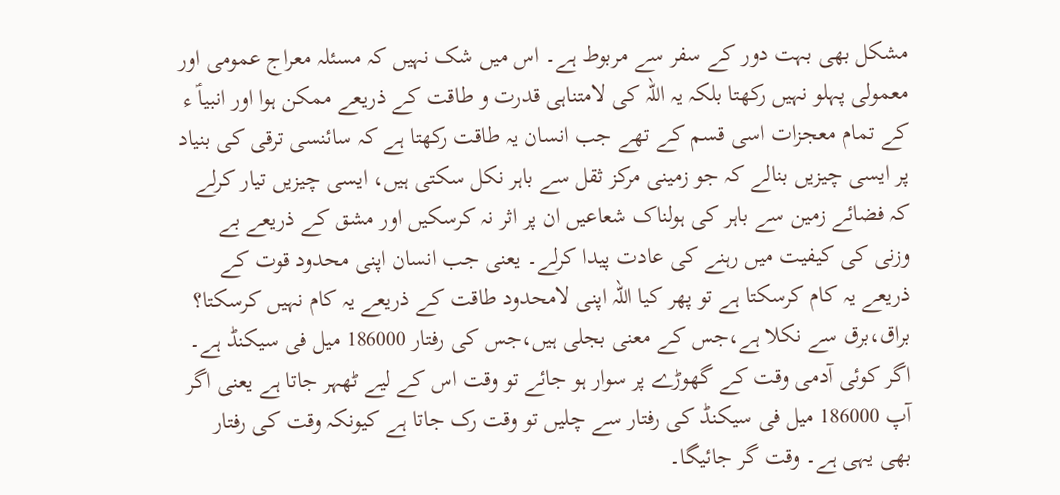مشکل بھی بہت دور کے سفر سے مربوط ہے۔ اس میں شک نہیں کہ مسئلہ معراج عمومی اور معمولی پہلو نہیں رکھتا بلکہ یہ اللہ کی لامتناہی قدرت و طاقت کے ذریعے ممکن ہوا اور انبیاؑ ء کے تمام معجزات اسی قسم کے تھے جب انسان یہ طاقت رکھتا ہے کہ سائنسی ترقی کی بنیاد پر ایسی چیزیں بنالے کہ جو زمینی مرکز ثقل سے باہر نکل سکتی ہیں، ایسی چیزیں تیار کرلے کہ فضائے زمین سے باہر کی ہولناک شعاعیں ان پر اثر نہ کرسکیں اور مشق کے ذریعے بے وزنی کی کیفیت میں رہنے کی عادت پیدا کرلے۔ یعنی جب انسان اپنی محدود قوت کے ذریعے یہ کام کرسکتا ہے تو پھر کیا اللہ اپنی لامحدود طاقت کے ذریعے یہ کام نہیں کرسکتا؟
براق،برق سے نکلا ہے،جس کے معنی بجلی ہیں،جس کی رفتار 186000 میل فی سیکنڈ ہے۔ اگر کوئی آدمی وقت کے گھوڑے پر سوار ہو جائے تو وقت اس کے لیے ٹھہر جاتا ہے یعنی اگر آپ 186000 میل فی سیکنڈ کی رفتار سے چلیں تو وقت رک جاتا ہے کیونکہ وقت کی رفتار بھی یہی ہے۔ وقت گر جائیگا۔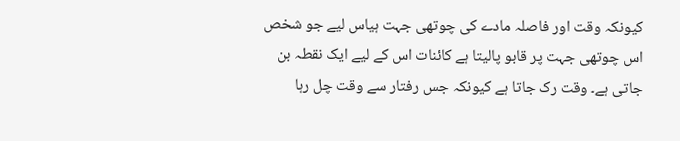کیونکہ وقت اور فاصلہ مادے کی چوتھی جہت ہیاس لیے جو شخص اس چوتھی جہت پر قابو پالیتا ہے کائنات اس کے لیے ایک نقطہ بن جاتی ہے۔ وقت رک جاتا ہے کیونکہ جس رفتار سے وقت چل رہا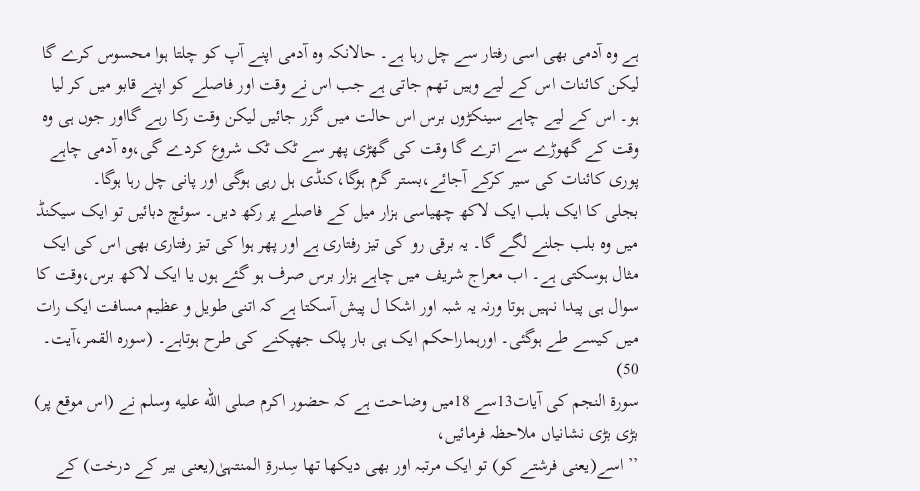ہے وہ آدمی بھی اسی رفتار سے چل رہا ہے۔ حالانکہ وہ آدمی اپنے آپ کو چلتا ہوا محسوس کرے گا لیکن کائنات اس کے لیے وہیں تھم جاتی ہے جب اس نے وقت اور فاصلے کو اپنے قابو میں کر لیا ہو۔ اس کے لیے چاہے سینکڑوں برس اس حالت میں گزر جائیں لیکن وقت رکا رہے گااور جوں ہی وہ وقت کے گھوڑے سے اترے گا وقت کی گھڑی پھر سے ٹک ٹک شروع کردے گی،وہ آدمی چاہے پوری کائنات کی سیر کرکے آجائے،بستر گرم ہوگا،کنڈی ہل رہی ہوگی اور پانی چل رہا ہوگا۔
بجلی کا ایک بلب ایک لاکھ چھیاسی ہزار میل کے فاصلے پر رکھ دیں۔ سوئچ دبائیں تو ایک سیکنڈ میں وہ بلب جلنے لگے گا۔ یہ برقی رو کی تیز رفتاری ہے اور پھر ہوا کی تیز رفتاری بھی اس کی ایک مثال ہوسکتی ہے۔ اب معراج شریف میں چاہے ہزار برس صرف ہو گئے ہوں یا ایک لاکھ برس،وقت کا سوال ہی پیدا نہیں ہوتا ورنہ یہ شبہ اور اشکا ل پیش آسکتا ہے کہ اتنی طویل و عظیم مسافت ایک رات میں کیسے طے ہوگئی۔ اورہماراحکم ایک ہی بار پلک جھپکنے کی طرح ہوتاہے۔ (سورہ القمر،آیت۔ 50)
سورۃ النجم کی آیات13سے 18میں وضاحت ہے کہ حضور اکرم صلى الله عليه وسلم نے (اس موقع پر) بڑی بڑی نشانیاں ملاحظہ فرمائیں،
’’ اسے(یعنی فرشتے کو) تو ایک مرتبہ اور بھی دیکھا تھا سِدرۃِ المنتہیٰ(یعنی بیر کے درخت) کے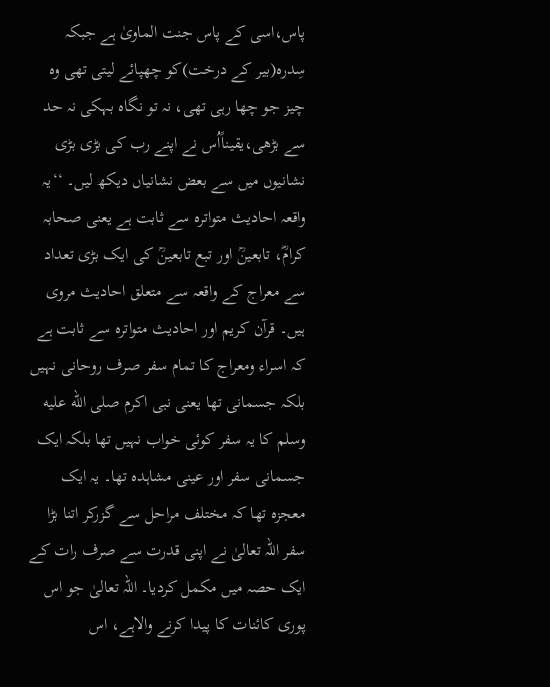پاس،اسی کے پاس جنت الماویٰ ہے جبکہ سِدرہ(بیر کے درخت)کو چھپائے لیتی تھی وہ چیز جو چھا رہی تھی، نہ تو نگاہ بہکی نہ حد سے بڑھی،یقیناًاُس نے اپنے رب کی بڑی بڑی نشانیوں میں سے بعض نشانیاں دیکھ لیں۔ ‘‘یہ واقعہ احادیث متواترہ سے ثابت ہے یعنی صحابہ کرامؓ، تابعینؒ اور تبع تابعینؒ کی ایک بڑی تعداد سے معراج کے واقعہ سے متعلق احادیث مروی ہیں۔ قرآن کریم اور احادیث متواترہ سے ثابت ہے کہ اسراء ومعراج کا تمام سفر صرف روحانی نہیں بلکہ جسمانی تھا یعنی نبی اکرم صلى الله عليه وسلم کا یہ سفر کوئی خواب نہیں تھا بلکہ ایک جسمانی سفر اور عینی مشاہدہ تھا۔ یہ ایک معجزہ تھا کہ مختلف مراحل سے گزرکر اتنا بڑا سفر اللہ تعالیٰ نے اپنی قدرت سے صرف رات کے ایک حصہ میں مکمل کردیا۔ اللہ تعالیٰ جو اس پوری کائنات کا پیدا کرنے والاہے، اس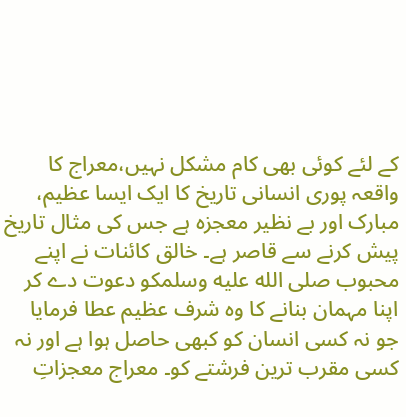کے لئے کوئی بھی کام مشکل نہیں،معراج کا واقعہ پوری انسانی تاریخ کا ایک ایسا عظیم، مبارک اور بے نظیر معجزہ ہے جس کی مثال تاریخ پیش کرنے سے قاصر ہے۔ خالق کائنات نے اپنے محبوب صلى الله عليه وسلمکو دعوت دے کر اپنا مہمان بنانے کا وہ شرف عظیم عطا فرمایا جو نہ کسی انسان کو کبھی حاصل ہوا ہے اور نہ کسی مقرب ترین فرشتے کو۔ معراج معجزاتِ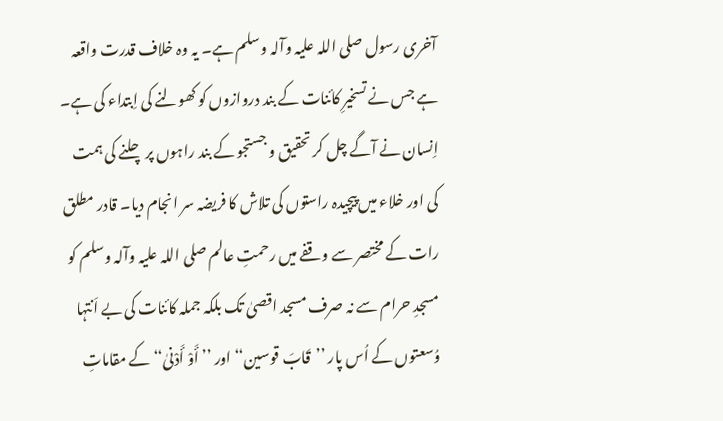آخری رسول صلی اللہ علیہ وآلہ وسلم ہے۔ یہ وہ خلاف قدرت واقعہ ہے جس نے تسخیرِ کائنات کے بند دروازوں کو کھولنے کی اِبتداء کی ہے۔ اِنسان نے آگے چل کر تحقیق و جستجو کے بند راہوں پر چلنے کی ہمت کی اور خلاء میں پیچیدہ راستوں کی تلاش کا فریضہ سر انجام دیا۔ قادر مطلق رات کے مختصر سے وقفے میں رحمتِ عالم صلی اللہ علیہ وآلہ وسلم کو مسجدِ حرام سے نہ صرف مسجد اقصیٰ تک بلکہ جملہ کائنات کی بے اَنتہا وُسعتوں کے اُس پار ’’قَابَ قوسین‘‘ اور ’’أَوْ أَدْنیٰ‘‘ کے مقاماتِ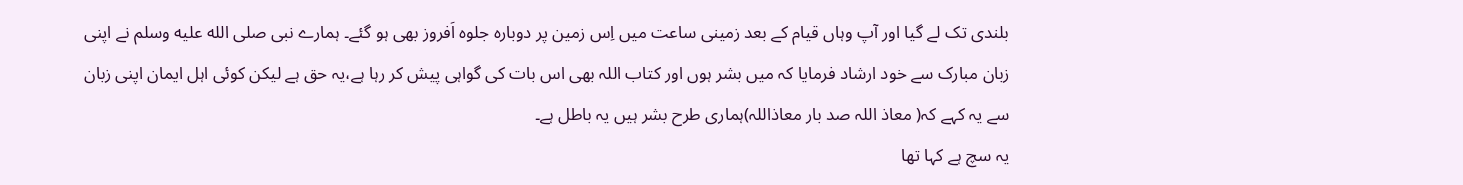بلندی تک لے گیا اور آپ وہاں قیام کے بعد زمینی ساعت میں اِس زمین پر دوبارہ جلوہ اَفروز بھی ہو گئے۔ ہمارے نبی صلى الله عليه وسلم نے اپنی زبان مبارک سے خود ارشاد فرمایا کہ میں بشر ہوں اور کتاب اللہ بھی اس بات کی گواہی پیش کر رہا ہے،یہ حق ہے لیکن کوئی اہل ایمان اپنی زبان سے یہ کہے کہ( معاذ اللہ صد بار معاذاللہ)ہماری طرح بشر ہیں یہ باطل ہے۔
یہ سچ ہے کہا تھا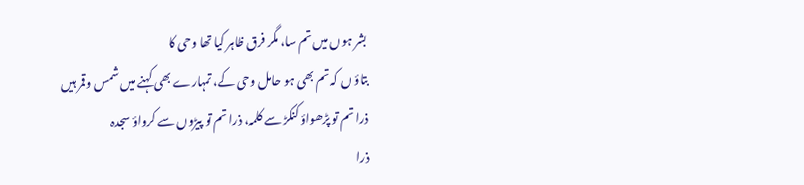بشر ہوں میں تم سا، مگر فرق ظاہر کیا تھا وحی کا
بتاؤ ں کہ تم بھی ہو حامل وحی کے، تمہارے بھی کہنے میں شمس وقمر ہیں
ذرا تم تو پڑھواؤ کنکڑ سے کلمہ، ذرا تم تو پیڑوں سے کرواؤ سجدہ
ذرا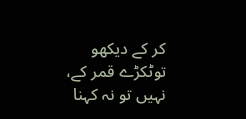کر کے دیکھو توٹکڑے قمر کے، نہیں تو نہ کہنا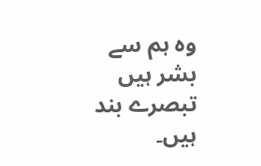وہ ہم سے بشر ہیں
تبصرے بند ہیں۔